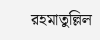রহমাতুল্লিল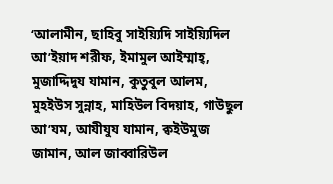‘আলামীন, ছাহিবু সাইয়্যিদি সাইয়্যিদিল আ’ইয়াদ শরীফ, ইমামুল আইম্মাহ্, মুজাদ্দিদুয যামান, কুতুবুল আলম, মুহইউস সুন্নাহ, মাহিউল বিদয়াহ, গাউছুল আ’যম, আযীযুয যামান, ক্বইউমুজ জামান, আল জাব্বারিউল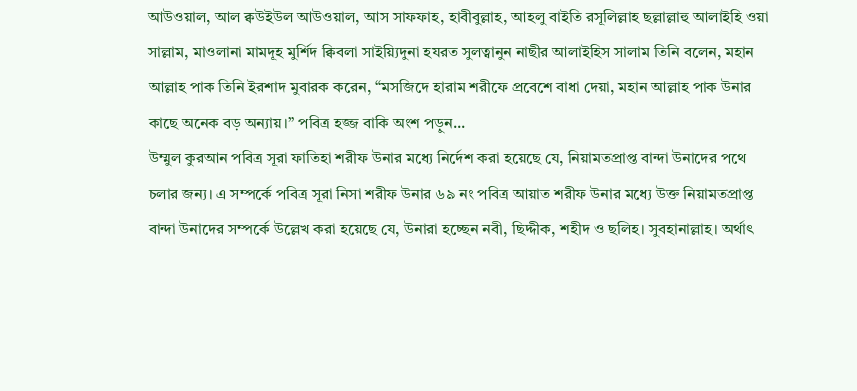আউওয়াল, আল ক্বউইউল আউওয়াল, আস সাফফাহ, হাবীবুল্লাহ, আহলু বাইতি রসূলিল্লাহ ছল্লাল্লাহু আলাইহি ওয়া সাল্লাম, মাওলানা মামদূহ মুর্শিদ ক্বিবলা সাইয়্যিদুনা হযরত সুলত্বানুন নাছীর আলাইহিস সালাম তিনি বলেন, মহান আল্লাহ পাক তিনি ইরশাদ মুবারক করেন, “মসজিদে হারাম শরীফে প্রবেশে বাধা দেয়া, মহান আল্লাহ পাক উনার কাছে অনেক বড় অন্যায়।” পবিত্র হজ্জ বাকি অংশ পড়ুন...
উম্মুল কুরআন পবিত্র সূরা ফাতিহা শরীফ উনার মধ্যে নির্দেশ করা হয়েছে যে, নিয়ামতপ্রাপ্ত বান্দা উনাদের পথে চলার জন্য। এ সম্পর্কে পবিত্র সূরা নিসা শরীফ উনার ৬৯ নং পবিত্র আয়াত শরীফ উনার মধ্যে উক্ত নিয়ামতপ্রাপ্ত বান্দা উনাদের সম্পর্কে উল্লেখ করা হয়েছে যে, উনারা হচ্ছেন নবী, ছিদ্দীক, শহীদ ও ছলিহ। সুবহানাল্লাহ। অর্থাৎ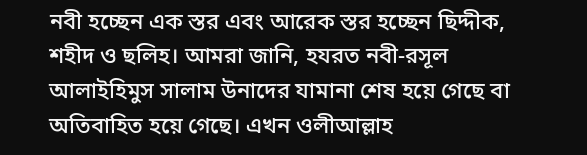নবী হচ্ছেন এক স্তর এবং আরেক স্তর হচ্ছেন ছিদ্দীক, শহীদ ও ছলিহ। আমরা জানি, হযরত নবী-রসূল আলাইহিমুস সালাম উনাদের যামানা শেষ হয়ে গেছে বা অতিবাহিত হয়ে গেছে। এখন ওলীআল্লাহ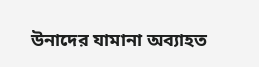উনাদের যামানা অব্যাহত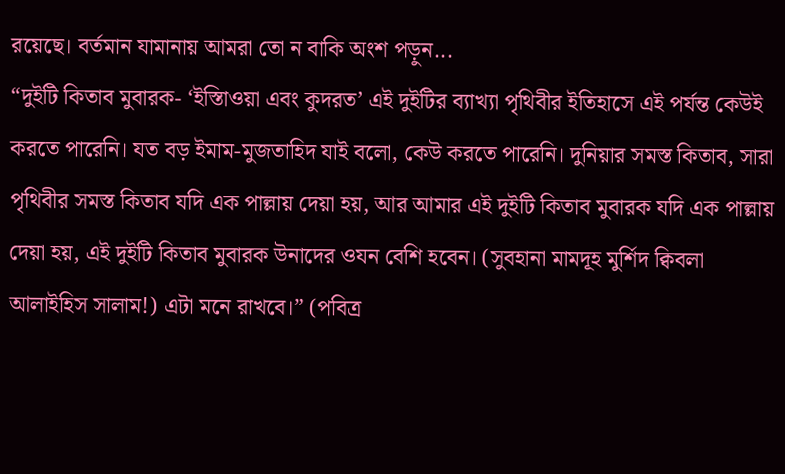রয়েছে। বর্তমান যামানায় আমরা তো ন বাকি অংশ পড়ুন...
“দুইটি কিতাব মুবারক- ‘ইস্তিাওয়া এবং কুদরত’ এই দুইটির ব্যাখ্যা পৃথিবীর ইতিহাসে এই পর্যন্ত কেউই করতে পারেনি। যত বড় ইমাম-মুজতাহিদ যাই বলো, কেউ করতে পারেনি। দুনিয়ার সমস্ত কিতাব, সারা পৃথিবীর সমস্ত কিতাব যদি এক পাল্লায় দেয়া হয়, আর আমার এই দুইটি কিতাব মুবারক যদি এক পাল্লায় দেয়া হয়, এই দুইটি কিতাব মুবারক উনাদের ওযন বেশি হবেন। (সুবহানা মামদূহ মুর্শিদ ক্বিবলা আলাইহিস সালাম!) এটা মনে রাখবে।” (পবিত্র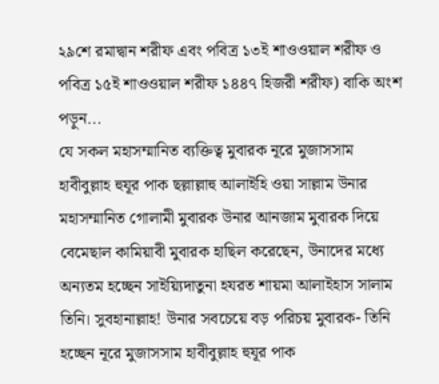২৯শে রমাদ্বান শরীফ এবং পবিত্র ১৩ই শাওওয়াল শরীফ ও পবিত্র ১৫ই শাওওয়াল শরীফ ১৪৪৭ হিজরী শরীফ) বাকি অংশ পড়ুন...
যে সকল মহাসম্মানিত ব্যক্তিত্ব মুবারক নূরে মুজাসসাম হাবীবুল্লাহ হুযূর পাক ছল্লাল্লাহু আলাইহি ওয়া সাল্লাম উনার মহাসম্মানিত গোলামী মুবারক উনার আনজাম মুবারক দিয়ে বেমেছাল কামিয়াবী মুবারক হাছিল করেছেন, উনাদের মধ্যে অন্যতম হচ্ছেন সাইয়্যিদাতুনা হযরত শায়মা আলাইহাস সালাম তিনি। সুবহানাল্লাহ! উনার সবচেয়ে বড় পরিচয় মুবারক- তিনি হচ্ছেন নূরে মুজাসসাম হাবীবুল্লাহ হুযূর পাক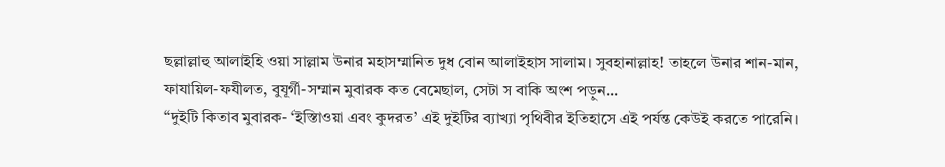ছল্লাল্লাহু আলাইহি ওয়া সাল্লাম উনার মহাসম্মানিত দুধ বোন আলাইহাস সালাম। সুবহানাল্লাহ! তাহলে উনার শান-মান, ফাযায়িল-ফযীলত, বুযূর্গী-সম্মান মুবারক কত বেমেছাল, সেটা স বাকি অংশ পড়ুন...
“দুইটি কিতাব মুবারক- ‘ইস্তিাওয়া এবং কুদরত’ এই দুইটির ব্যাখ্যা পৃথিবীর ইতিহাসে এই পর্যন্ত কেউই করতে পারেনি।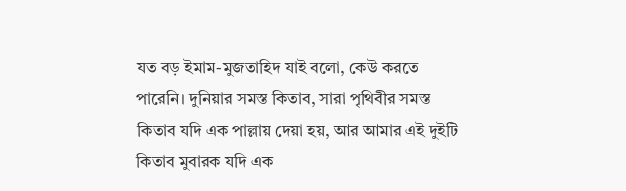যত বড় ইমাম-মুজতাহিদ যাই বলো, কেউ করতে পারেনি। দুনিয়ার সমস্ত কিতাব, সারা পৃথিবীর সমস্ত কিতাব যদি এক পাল্লায় দেয়া হয়, আর আমার এই দুইটি কিতাব মুবারক যদি এক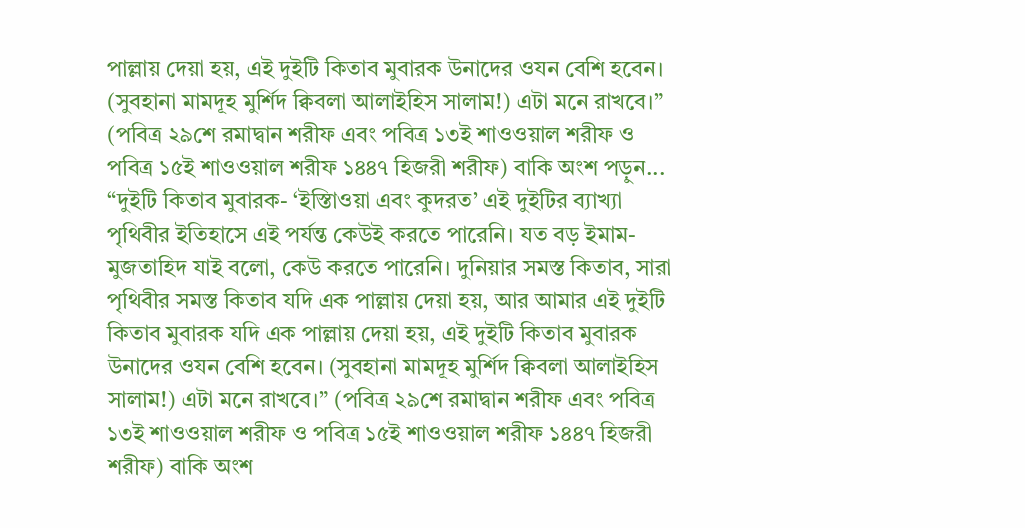পাল্লায় দেয়া হয়, এই দুইটি কিতাব মুবারক উনাদের ওযন বেশি হবেন। (সুবহানা মামদূহ মুর্শিদ ক্বিবলা আলাইহিস সালাম!) এটা মনে রাখবে।” (পবিত্র ২৯শে রমাদ্বান শরীফ এবং পবিত্র ১৩ই শাওওয়াল শরীফ ও পবিত্র ১৫ই শাওওয়াল শরীফ ১৪৪৭ হিজরী শরীফ) বাকি অংশ পড়ুন...
“দুইটি কিতাব মুবারক- ‘ইস্তিাওয়া এবং কুদরত’ এই দুইটির ব্যাখ্যা পৃথিবীর ইতিহাসে এই পর্যন্ত কেউই করতে পারেনি। যত বড় ইমাম-মুজতাহিদ যাই বলো, কেউ করতে পারেনি। দুনিয়ার সমস্ত কিতাব, সারা পৃথিবীর সমস্ত কিতাব যদি এক পাল্লায় দেয়া হয়, আর আমার এই দুইটি কিতাব মুবারক যদি এক পাল্লায় দেয়া হয়, এই দুইটি কিতাব মুবারক উনাদের ওযন বেশি হবেন। (সুবহানা মামদূহ মুর্শিদ ক্বিবলা আলাইহিস সালাম!) এটা মনে রাখবে।” (পবিত্র ২৯শে রমাদ্বান শরীফ এবং পবিত্র ১৩ই শাওওয়াল শরীফ ও পবিত্র ১৫ই শাওওয়াল শরীফ ১৪৪৭ হিজরী শরীফ) বাকি অংশ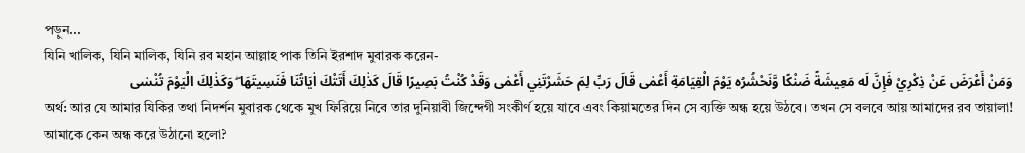পড়ুন...
যিনি খালিক, যিনি মালিক, যিনি রব মহান আল্লাহ পাক তিনি ইরশাদ মুবারক করেন-
وَمَنْ أَعْرَضَ عَنْ ذِكْرِيْ فَإِنَّ لَه مَعِيشَةً ضَنْكًا وَّنَحْشُرُه يَوْمَ الْقِيَامَةِ أَعْمٰی قَالَ رَبِّ لِمَ حَشَرْتَنِي أَعْمٰی وَقَدْ كُنْتُ بَصِيرًا قَالَ كَذٰلِكَ أَتَتْكَ اٰيَاتُنَا فَنَسِيتَهَا ۖ وَكَذٰلِكَ الْيَوْمَ تُنْسٰى
অর্থ: আর যে আমার যিকির তথা নিদর্শন মুবারক থেকে মুখ ফিরিয়ে নিবে তার দুনিয়াবী জিন্দেগী সংকীর্ণ হয়ে যাবে এবং কিয়ামতের দিন সে ব্যক্তি অন্ধ হয়ে উঠবে। তখন সে বলবে আয় আমাদের রব তায়ালা! আমাকে কেন অন্ধ করে উঠানো হলো?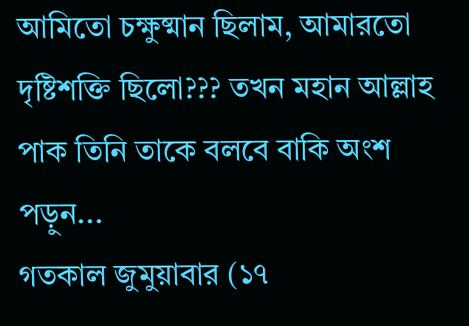আমিতো চক্ষুষ্মান ছিলাম, আমারতো দৃষ্টিশক্তি ছিলো??? তখন মহান আল্লাহ পাক তিনি তাকে বলবে বাকি অংশ পড়ুন...
গতকাল জুমুয়াবার (১৭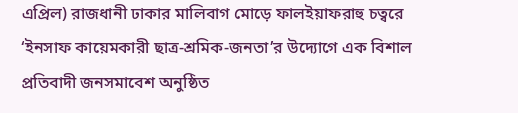এপ্রিল) রাজধানী ঢাকার মালিবাগ মোড়ে ফালইয়াফরাহু চত্বরে ‘ইনসাফ কায়েমকারী ছাত্র-শ্রমিক-জনতা’র উদ্যোগে এক বিশাল প্রতিবাদী জনসমাবেশ অনুষ্ঠিত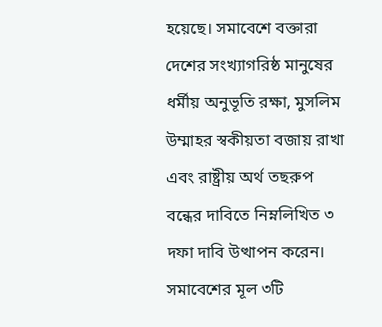হয়েছে। সমাবেশে বক্তারা দেশের সংখ্যাগরিষ্ঠ মানুষের ধর্মীয় অনুভূতি রক্ষা, মুসলিম উম্মাহর স্বকীয়তা বজায় রাখা এবং রাষ্ট্রীয় অর্থ তছরুপ বন্ধের দাবিতে নিম্নলিখিত ৩ দফা দাবি উত্থাপন করেন।
সমাবেশের মূল ৩টি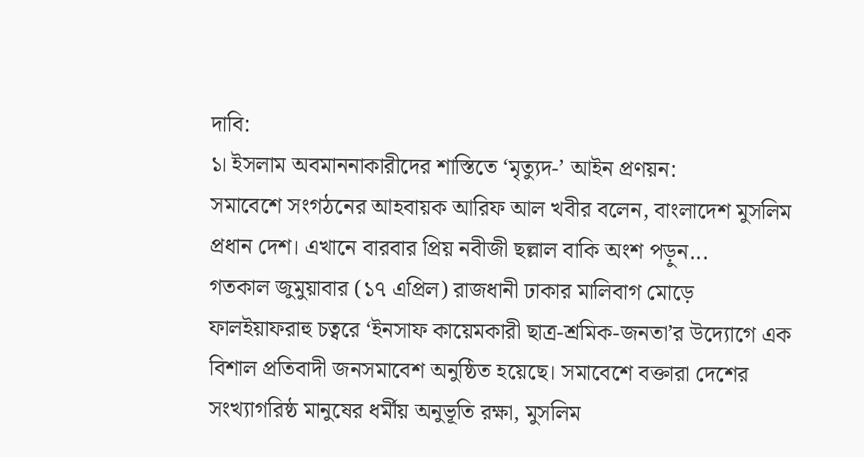দাবি:
১। ইসলাম অবমাননাকারীদের শাস্তিতে ‘মৃত্যুদ-’ আইন প্রণয়ন:
সমাবেশে সংগঠনের আহবায়ক আরিফ আল খবীর বলেন, বাংলাদেশ মুসলিম প্রধান দেশ। এখানে বারবার প্রিয় নবীজী ছল্লাল বাকি অংশ পড়ুন...
গতকাল জুমুয়াবার (১৭ এপ্রিল) রাজধানী ঢাকার মালিবাগ মোড়ে ফালইয়াফরাহু চত্বরে ‘ইনসাফ কায়েমকারী ছাত্র-শ্রমিক-জনতা’র উদ্যোগে এক বিশাল প্রতিবাদী জনসমাবেশ অনুষ্ঠিত হয়েছে। সমাবেশে বক্তারা দেশের সংখ্যাগরিষ্ঠ মানুষের ধর্মীয় অনুভূতি রক্ষা, মুসলিম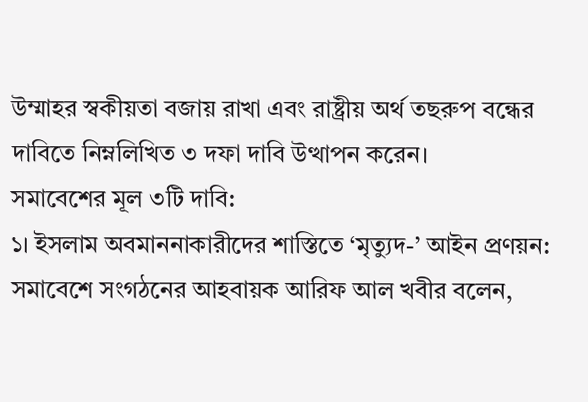উম্মাহর স্বকীয়তা বজায় রাখা এবং রাষ্ট্রীয় অর্থ তছরুপ বন্ধের দাবিতে নিম্নলিখিত ৩ দফা দাবি উত্থাপন করেন।
সমাবেশের মূল ৩টি দাবি:
১। ইসলাম অবমাননাকারীদের শাস্তিতে ‘মৃত্যুদ-’ আইন প্রণয়ন:
সমাবেশে সংগঠনের আহবায়ক আরিফ আল খবীর বলেন,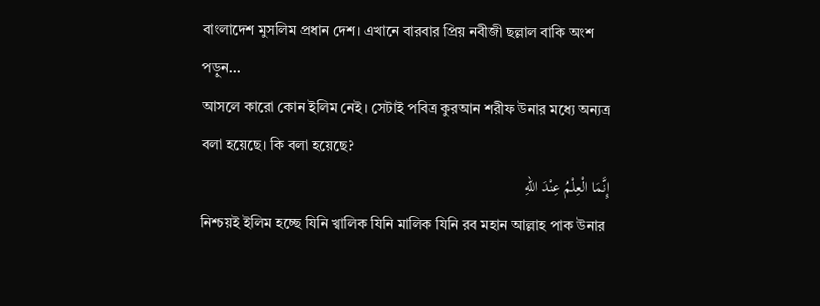বাংলাদেশ মুসলিম প্রধান দেশ। এখানে বারবার প্রিয় নবীজী ছল্লাল বাকি অংশ পড়ুন...
আসলে কারো কোন ইলিম নেই। সেটাই পবিত্র কুরআন শরীফ উনার মধ্যে অন্যত্র বলা হয়েছে। কি বলা হয়েছে?
إِنَّمَا الْعِلْمُ عِنْدَ اللهِ
নিশ্চয়ই ইলিম হচ্ছে যিনি খ্বালিক যিনি মালিক যিনি রব মহান আল্লাহ পাক উনার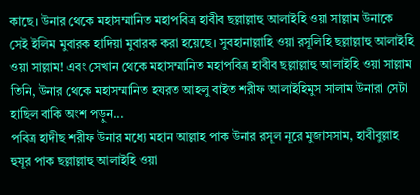কাছে। উনার থেকে মহাসম্মানিত মহাপবিত্র হাবীব ছল্লাল্লাহু আলাইহি ওয়া সাল্লাম উনাকে সেই ইলিম মুবারক হাদিয়া মুবারক করা হয়েছে। সুবহানাল্লাহি ওয়া রসূলিহি ছল্লাল্লাহু আলাইহি ওয়া সাল্লাম! এবং সেখান থেকে মহাসম্মানিত মহাপবিত্র হাবীব ছল্লাল্লাহু আলাইহি ওয়া সাল্লাম তিনি, উনার থেকে মহাসম্মানিত হযরত আহলু বাইত শরীফ আলাইহিমুস সালাম উনারা সেটা হাছিল বাকি অংশ পড়ুন...
পবিত্র হাদীছ শরীফ উনার মধ্যে মহান আল্লাহ পাক উনার রসূল নূরে মুজাসসাম, হাবীবুল্লাহ হুযূর পাক ছল্লাল্লাহু আলাইহি ওয়া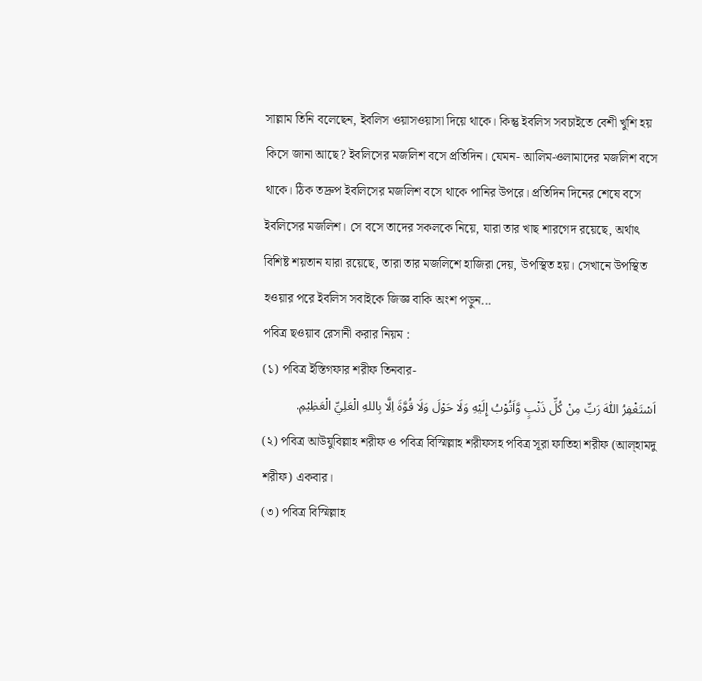সাল্লাম তিনি বলেছেন, ইবলিস ওয়াসওয়াসা দিয়ে থাকে। কিন্তু ইবলিস সবচাইতে বেশী খুশি হয় কিসে জানা আছে? ইবলিসের মজলিশ বসে প্রতিদিন। যেমন- আলিম-ওলামাদের মজলিশ বসে থাকে। ঠিক তদ্রুপ ইবলিসের মজলিশ বসে থাকে পানির উপরে। প্রতিদিন দিনের শেষে বসে ইবলিসের মজলিশ। সে বসে তাদের সকলকে নিয়ে, যারা তার খাছ শারগেদ রয়েছে, অর্থাৎ বিশিষ্ট শয়তান যারা রয়েছে, তারা তার মজলিশে হাজিরা দেয়, উপস্থিত হয়। সেখানে উপস্থিত হওয়ার পরে ইবলিস সবাইকে জিজ্ঞ বাকি অংশ পড়ুন...
পবিত্র ছওয়াব রেসানী করার নিয়ম :
(১) পবিত্র ইস্তিগফার শরীফ তিনবার-
اَسْتَغْفِرُ اللّٰهَ رَبِّ مِنْ كُلِّ ذَنْبٍ وَّاَتُوْبُ إِلَيْهِ وَلَا حَوْلَ وَلَا قُوَّةَ اِلَّا بِاللهِ الْعَلِيِّ الْعَظِيْمِ.
(২) পবিত্র আউযুবিল্লাহ শরীফ ও পবিত্র বিস্মিল্লাহ শরীফসহ পবিত্র সূরা ফাতিহা শরীফ (আল্হামদু শরীফ) একবার।
(৩) পবিত্র বিস্মিল্লাহ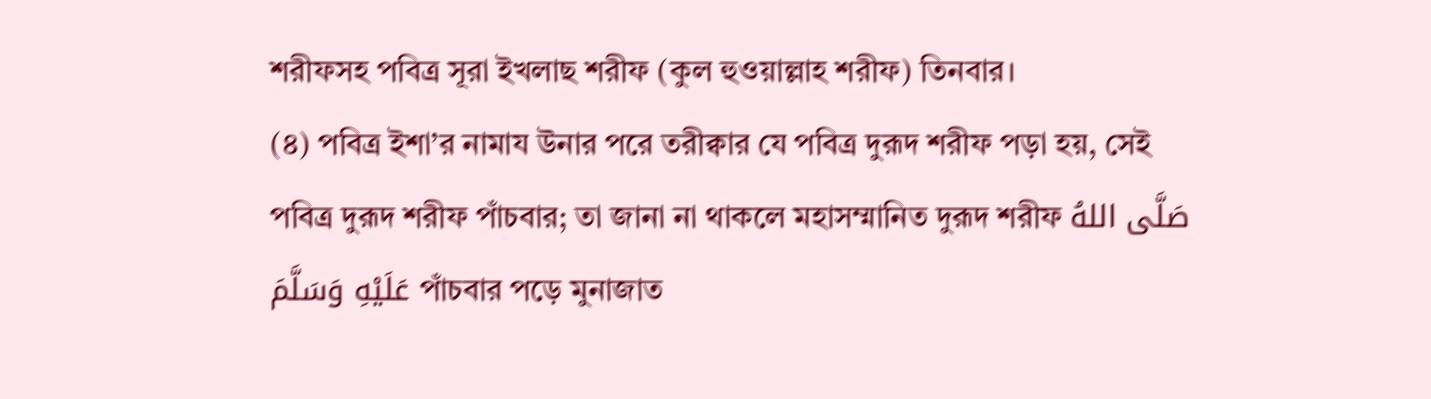শরীফসহ পবিত্র সূরা ইখলাছ শরীফ (কুল হুওয়াল্লাহ শরীফ) তিনবার।
(৪) পবিত্র ইশা’র নামায উনার পরে তরীক্বার যে পবিত্র দুরূদ শরীফ পড়া হয়, সেই পবিত্র দুরূদ শরীফ পাঁচবার; তা জানা না থাকলে মহাসম্মানিত দুরূদ শরীফ صَلَّى اللهُ عَلَيْهِ وَسَلَّمَ পাঁচবার পড়ে মুনাজাত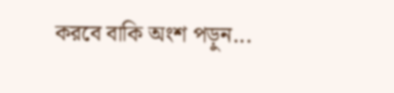করবে বাকি অংশ পড়ুন...